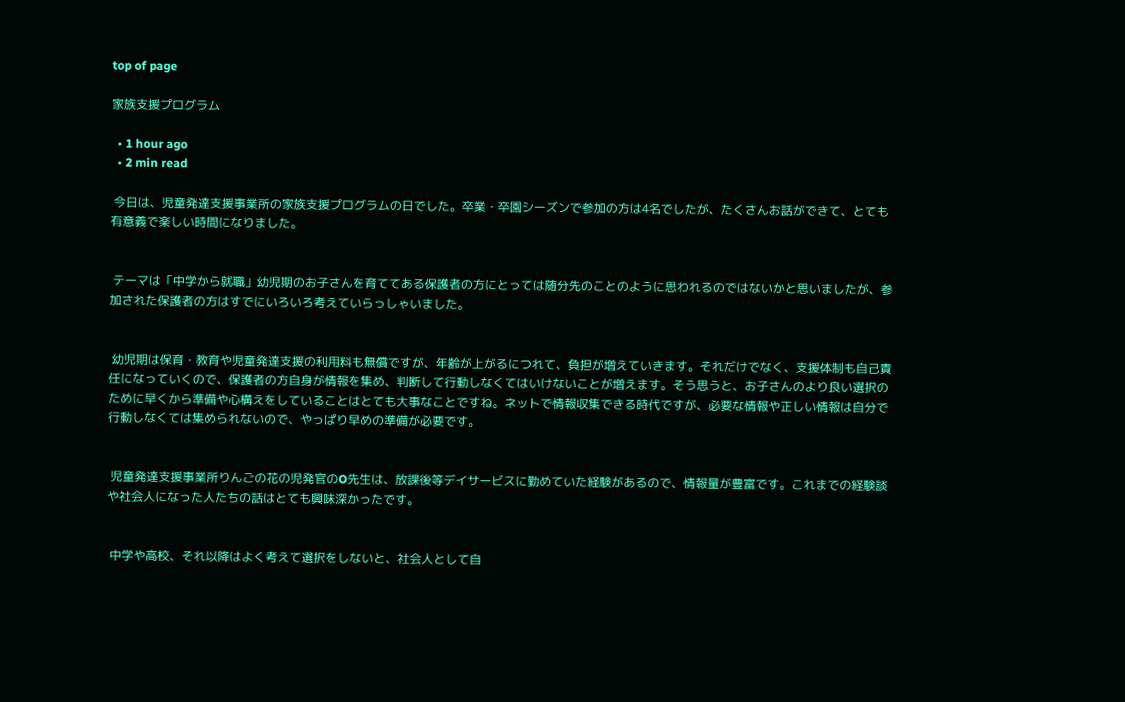top of page

家族支援プログラム

  • 1 hour ago
  • 2 min read

 今日は、児童発達支援事業所の家族支援プログラムの日でした。卒業・卒園シーズンで参加の方は4名でしたが、たくさんお話ができて、とても有意義で楽しい時間になりました。


 テーマは「中学から就職」幼児期のお子さんを育ててある保護者の方にとっては随分先のことのように思われるのではないかと思いましたが、参加された保護者の方はすでにいろいろ考えていらっしゃいました。


 幼児期は保育・教育や児童発達支援の利用料も無償ですが、年齢が上がるにつれて、負担が増えていきます。それだけでなく、支援体制も自己責任になっていくので、保護者の方自身が情報を集め、判断して行動しなくてはいけないことが増えます。そう思うと、お子さんのより良い選択のために早くから準備や心構えをしていることはとても大事なことですね。ネットで情報収集できる時代ですが、必要な情報や正しい情報は自分で行動しなくては集められないので、やっぱり早めの準備が必要です。


 児童発達支援事業所りんごの花の児発官のO先生は、放課後等デイサービスに勤めていた経験があるので、情報量が豊富です。これまでの経験談や社会人になった人たちの話はとても興味深かったです。


 中学や高校、それ以降はよく考えて選択をしないと、社会人として自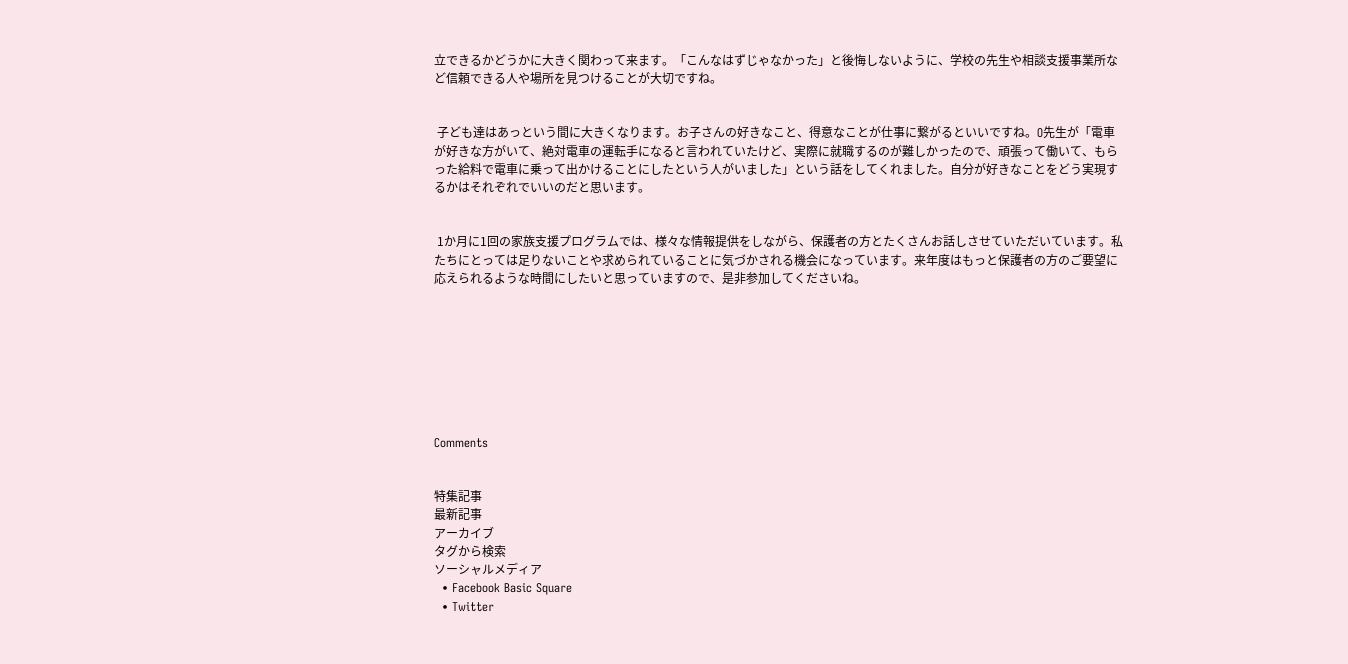立できるかどうかに大きく関わって来ます。「こんなはずじゃなかった」と後悔しないように、学校の先生や相談支援事業所など信頼できる人や場所を見つけることが大切ですね。


 子ども達はあっという間に大きくなります。お子さんの好きなこと、得意なことが仕事に繋がるといいですね。O先生が「電車が好きな方がいて、絶対電車の運転手になると言われていたけど、実際に就職するのが難しかったので、頑張って働いて、もらった給料で電車に乗って出かけることにしたという人がいました」という話をしてくれました。自分が好きなことをどう実現するかはそれぞれでいいのだと思います。


 1か月に1回の家族支援プログラムでは、様々な情報提供をしながら、保護者の方とたくさんお話しさせていただいています。私たちにとっては足りないことや求められていることに気づかされる機会になっています。来年度はもっと保護者の方のご要望に応えられるような時間にしたいと思っていますので、是非参加してくださいね。








Comments


特集記事
最新記事
アーカイブ
タグから検索
ソーシャルメディア
  • Facebook Basic Square
  • Twitter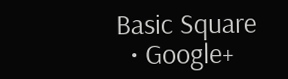Basic Square
  • Google+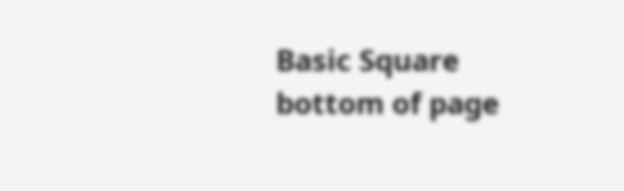Basic Square
bottom of page